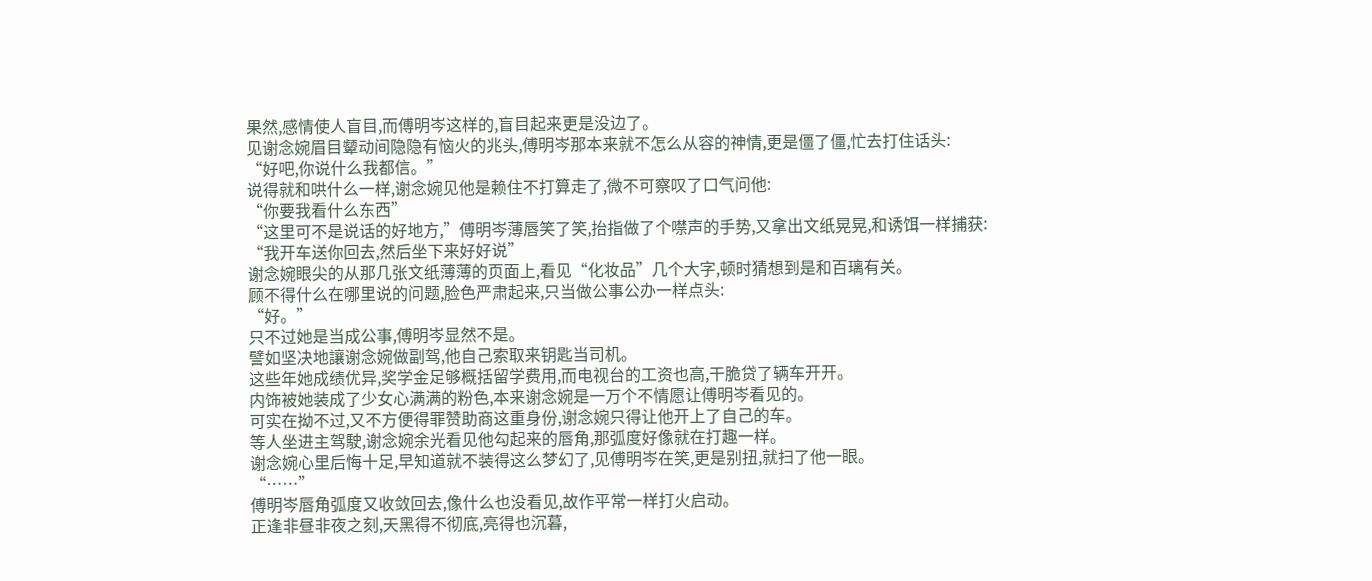果然,感情使人盲目,而傅明岑这样的,盲目起来更是没边了。
见谢念婉眉目颦动间隐隐有恼火的兆头,傅明岑那本来就不怎么从容的神情,更是僵了僵,忙去打住话头:
“好吧,你说什么我都信。”
说得就和哄什么一样,谢念婉见他是赖住不打算走了,微不可察叹了口气问他:
“你要我看什么东西”
“这里可不是说话的好地方,”傅明岑薄唇笑了笑,抬指做了个噤声的手势,又拿出文纸晃晃,和诱饵一样捕获:
“我开车送你回去,然后坐下来好好说”
谢念婉眼尖的从那几张文纸薄薄的页面上,看见“化妆品”几个大字,顿时猜想到是和百璃有关。
顾不得什么在哪里说的问题,脸色严肃起来,只当做公事公办一样点头:
“好。”
只不过她是当成公事,傅明岑显然不是。
譬如坚决地讓谢念婉做副驾,他自己索取来钥匙当司机。
这些年她成绩优异,奖学金足够概括留学费用,而电视台的工资也高,干脆贷了辆车开开。
内饰被她装成了少女心满满的粉色,本来谢念婉是一万个不情愿让傅明岑看见的。
可实在拗不过,又不方便得罪赞助商这重身份,谢念婉只得让他开上了自己的车。
等人坐进主驾駛,谢念婉余光看见他勾起来的唇角,那弧度好像就在打趣一样。
谢念婉心里后悔十足,早知道就不装得这么梦幻了,见傅明岑在笑,更是别扭,就扫了他一眼。
“……”
傅明岑唇角弧度又收敛回去,像什么也没看见,故作平常一样打火启动。
正逢非昼非夜之刻,天黑得不彻底,亮得也沉暮,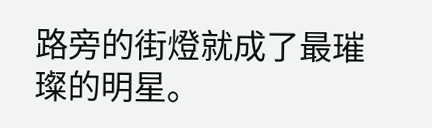路旁的街燈就成了最璀璨的明星。